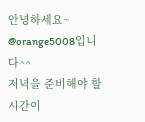안녕하세요~ @orange5008입니다^^
저녁을 준비해야 할 시간이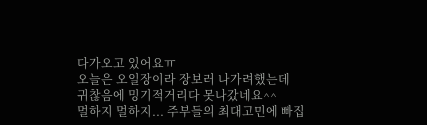다가오고 있어요ㅠ
오늘은 오일장이라 장보러 나가려했는데
귀찮음에 밍기적거리다 못나갔네요^^
멀하지 멀하지... 주부들의 최대고민에 빠집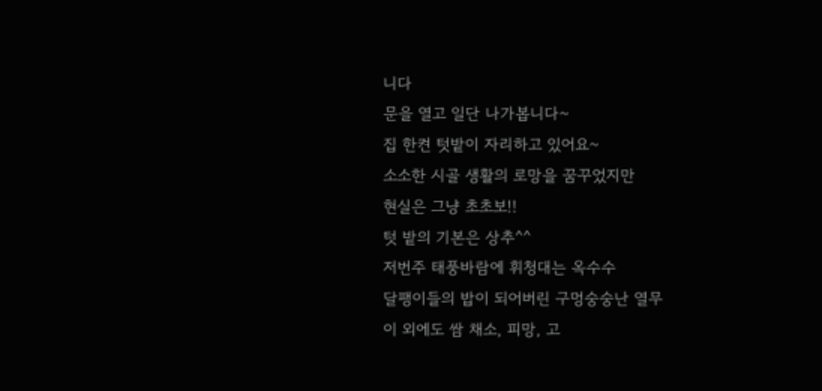니다
문을 열고 일단 나가봅니다~
집 한켠 텃밭이 자리하고 있어요~
소소한 시골 생활의 로망을 꿈꾸었지만
현실은 그냥 초초보!!
텃 밭의 기본은 상추^^
저번주 태풍바람에 휘청대는 옥수수
달팽이들의 밥이 되어버린 구멍숭숭난 열무
이 외에도 쌈 채소, 피망, 고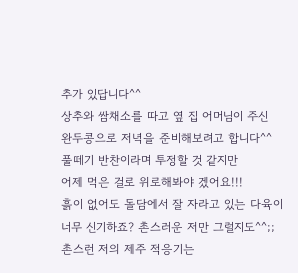추가 있답니다^^
상추와 쌈채소를 따고 옆 집 어머님이 주신
완두콩으로 저녁을 준비해보려고 합니다^^
풀떼기 반찬이라며 투정할 것 같지만
어제 먹은 걸로 위로해봐야 겠어요!!!
흙이 없어도 돌담에서 잘 자라고 있는 다육이
너무 신기하죠? 촌스러운 저만 그럴지도^^;;
촌스런 저의 제주 적응기는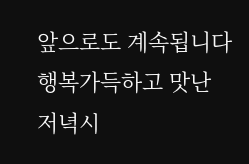앞으로도 계속됩니다
행복가득하고 맛난 저녁시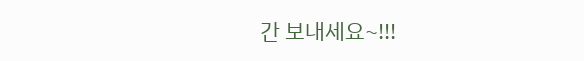간 보내세요~!!!